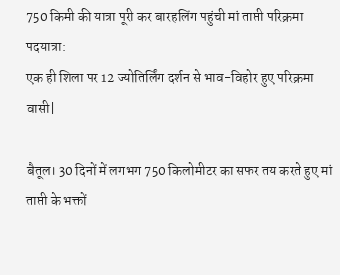750 किमी की यात्रा पूरी कर बारहलिंग पहुंची मां ताप्ती परिक्रमा पदयात्रा:
एक ही शिला पर 12 ज्योतिर्लिंग दर्शन से भाव-विहोर हुए परिक्रमा वासी|

बैतूल। 30 दिनों में लगभग 750 किलोमीटर का सफर तय करते हुए मां ताप्ती के भक्तों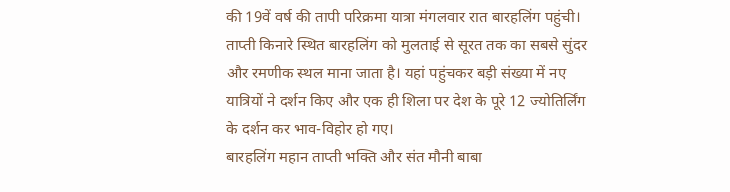की 19वें वर्ष की तापी परिक्रमा यात्रा मंगलवार रात बारहलिंग पहुंची। ताप्ती किनारे स्थित बारहलिंग को मुलताई से सूरत तक का सबसे सुंदर और रमणीक स्थल माना जाता है। यहां पहुंचकर बड़ी संख्या में नए यात्रियों ने दर्शन किए और एक ही शिला पर देश के पूरे 12 ज्योतिर्लिंग के दर्शन कर भाव-विहोर हो गए।
बारहलिंग महान ताप्ती भक्ति और संत मौनी बाबा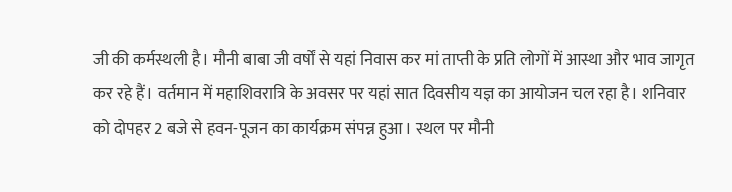जी की कर्मस्थली है। मौनी बाबा जी वर्षों से यहां निवास कर मां ताप्ती के प्रति लोगों में आस्था और भाव जागृत कर रहे हैं। वर्तमान में महाशिवरात्रि के अवसर पर यहां सात दिवसीय यज्ञ का आयोजन चल रहा है। शनिवार को दोपहर 2 बजे से हवन-पूजन का कार्यक्रम संपन्न हुआ। स्थल पर मौनी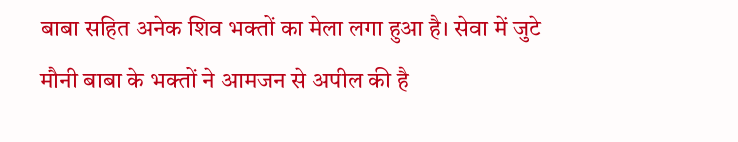बाबा सहित अनेक शिव भक्तों का मेला लगा हुआ है। सेवा में जुटे मौनी बाबा के भक्तों ने आमजन से अपील की है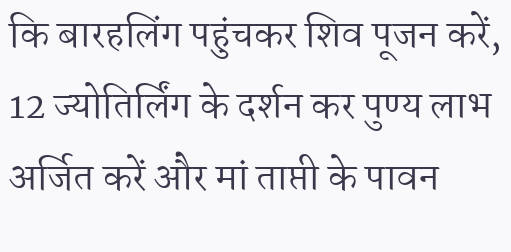कि बारहलिंग पहुंचकर शिव पूजन करें, 12 ज्योतिर्लिंग के दर्शन कर पुण्य लाभ अर्जित करें और मां ताप्ती के पावन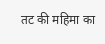तट की महिमा का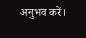अनुभव करें।